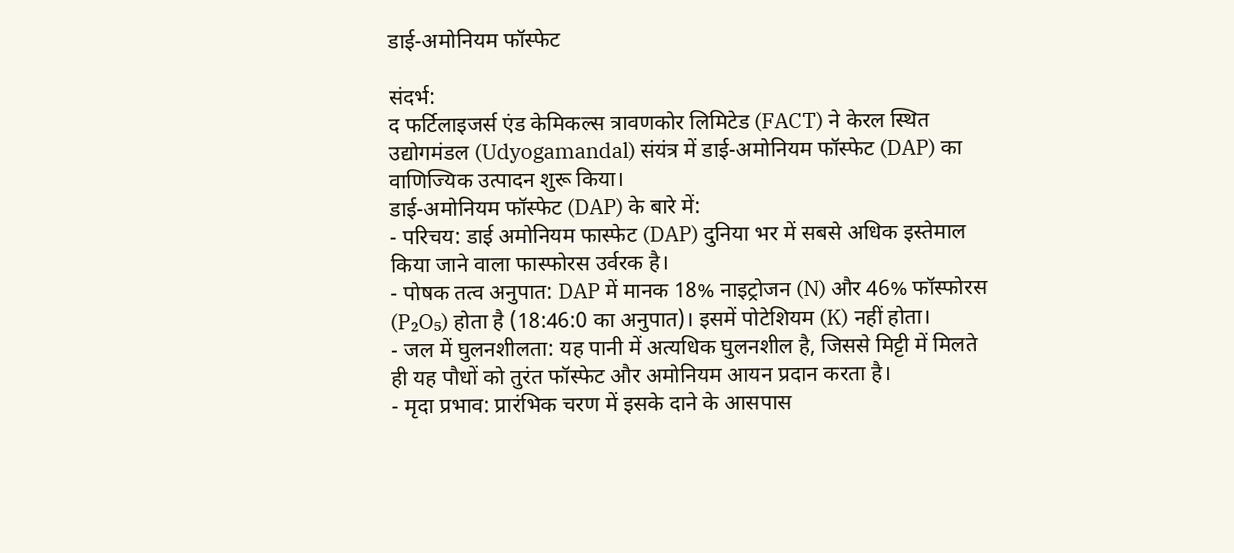डाई-अमोनियम फॉस्फेट

संदर्भ:
द फर्टिलाइजर्स एंड केमिकल्स त्रावणकोर लिमिटेड (FACT) ने केरल स्थित उद्योगमंडल (Udyogamandal) संयंत्र में डाई-अमोनियम फॉस्फेट (DAP) का वाणिज्यिक उत्पादन शुरू किया।
डाई-अमोनियम फॉस्फेट (DAP) के बारे में:
- परिचय: डाई अमोनियम फास्फेट (DAP) दुनिया भर में सबसे अधिक इस्तेमाल किया जाने वाला फास्फोरस उर्वरक है।
- पोषक तत्व अनुपात: DAP में मानक 18% नाइट्रोजन (N) और 46% फॉस्फोरस (P₂O₅) होता है (18:46:0 का अनुपात)। इसमें पोटेशियम (K) नहीं होता।
- जल में घुलनशीलता: यह पानी में अत्यधिक घुलनशील है, जिससे मिट्टी में मिलते ही यह पौधों को तुरंत फॉस्फेट और अमोनियम आयन प्रदान करता है।
- मृदा प्रभाव: प्रारंभिक चरण में इसके दाने के आसपास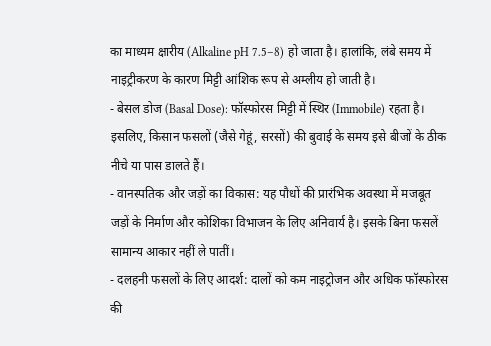का माध्यम क्षारीय (Alkaline pH 7.5–8) हो जाता है। हालांकि, लंबे समय में नाइट्रीकरण के कारण मिट्टी आंशिक रूप से अम्लीय हो जाती है।
- बेसल डोज (Basal Dose): फॉस्फोरस मिट्टी में स्थिर (Immobile) रहता है। इसलिए, किसान फसलों (जैसे गेहूं, सरसों) की बुवाई के समय इसे बीजों के ठीक नीचे या पास डालते हैं।
- वानस्पतिक और जड़ों का विकास: यह पौधों की प्रारंभिक अवस्था में मजबूत जड़ों के निर्माण और कोशिका विभाजन के लिए अनिवार्य है। इसके बिना फसलें सामान्य आकार नहीं ले पातीं।
- दलहनी फसलों के लिए आदर्श: दालों को कम नाइट्रोजन और अधिक फॉस्फोरस की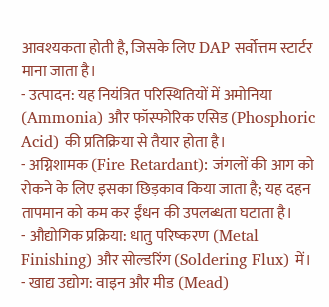आवश्यकता होती है, जिसके लिए DAP सर्वोत्तम स्टार्टर माना जाता है।
- उत्पादन: यह नियंत्रित परिस्थितियों में अमोनिया (Ammonia) और फॉस्फोरिक एसिड (Phosphoric Acid) की प्रतिक्रिया से तैयार होता है।
- अग्निशामक (Fire Retardant): जंगलों की आग को रोकने के लिए इसका छिड़काव किया जाता है; यह दहन तापमान को कम कर ईंधन की उपलब्धता घटाता है।
- औद्योगिक प्रक्रिया: धातु परिष्करण (Metal Finishing) और सोल्डरिंग (Soldering Flux) में।
- खाद्य उद्योग: वाइन और मीड (Mead)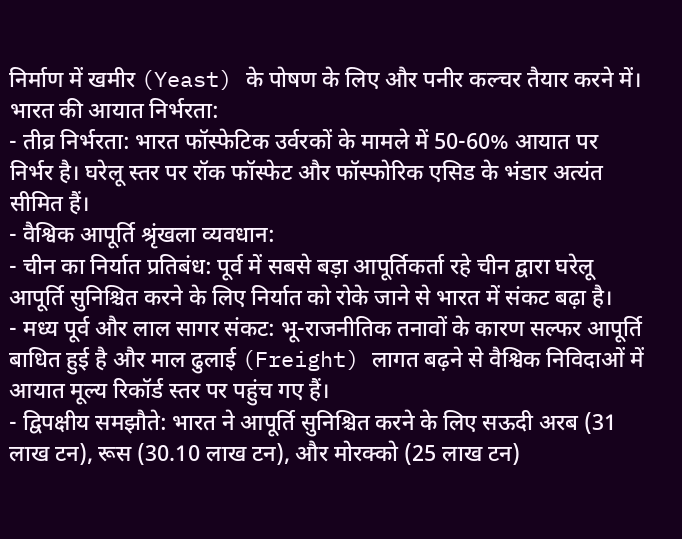निर्माण में खमीर (Yeast) के पोषण के लिए और पनीर कल्चर तैयार करने में।
भारत की आयात निर्भरता:
- तीव्र निर्भरता: भारत फॉस्फेटिक उर्वरकों के मामले में 50-60% आयात पर निर्भर है। घरेलू स्तर पर रॉक फॉस्फेट और फॉस्फोरिक एसिड के भंडार अत्यंत सीमित हैं।
- वैश्विक आपूर्ति श्रृंखला व्यवधान:
- चीन का निर्यात प्रतिबंध: पूर्व में सबसे बड़ा आपूर्तिकर्ता रहे चीन द्वारा घरेलू आपूर्ति सुनिश्चित करने के लिए निर्यात को रोके जाने से भारत में संकट बढ़ा है।
- मध्य पूर्व और लाल सागर संकट: भू-राजनीतिक तनावों के कारण सल्फर आपूर्ति बाधित हुई है और माल ढुलाई (Freight) लागत बढ़ने से वैश्विक निविदाओं में आयात मूल्य रिकॉर्ड स्तर पर पहुंच गए हैं।
- द्विपक्षीय समझौते: भारत ने आपूर्ति सुनिश्चित करने के लिए सऊदी अरब (31 लाख टन), रूस (30.10 लाख टन), और मोरक्को (25 लाख टन)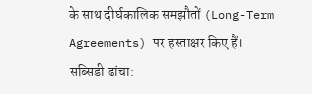के साथ दीर्घकालिक समझौतों (Long-Term Agreements) पर हस्ताक्षर किए हैं।
सब्सिडी ढांचा: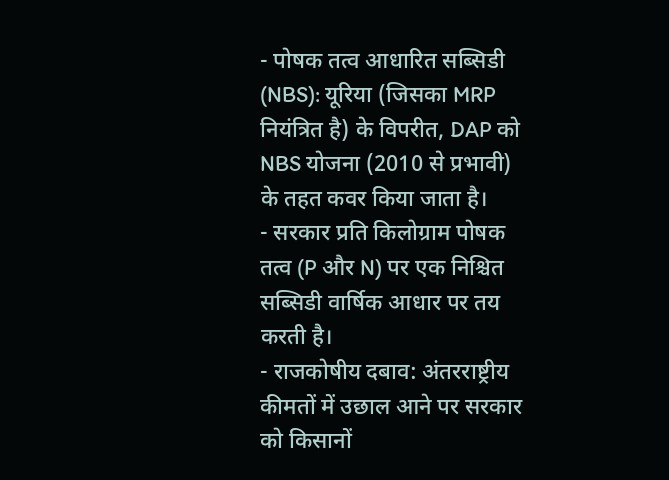- पोषक तत्व आधारित सब्सिडी (NBS): यूरिया (जिसका MRP नियंत्रित है) के विपरीत, DAP को NBS योजना (2010 से प्रभावी) के तहत कवर किया जाता है।
- सरकार प्रति किलोग्राम पोषक तत्व (P और N) पर एक निश्चित सब्सिडी वार्षिक आधार पर तय करती है।
- राजकोषीय दबाव: अंतरराष्ट्रीय कीमतों में उछाल आने पर सरकार को किसानों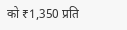को ₹1,350 प्रति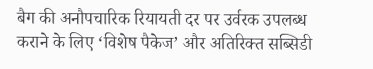बैग की अनौपचारिक रियायती दर पर उर्वरक उपलब्ध कराने के लिए ‘विशेष पैकेज’ और अतिरिक्त सब्सिडी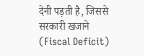देनी पड़ती है, जिससे सरकारी खजाने (Fiscal Deficit)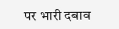पर भारी दबाव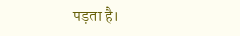पड़ता है।